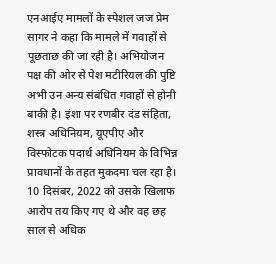एनआईए मामलों के स्पेशल जज प्रेम सागर ने कहा कि मामले में गवाहों से पूछताछ की जा रही है। अभियोजन पक्ष की ओर से पेश मटीरियल की पुष्टि अभी उन अन्य संबंधित गवाहों से होनी बाकी है। इंशा पर रणबीर दंड संहिता, शस्त्र अधिनियम, यूएपीए और विस्फोटक पदार्थ अधिनियम के विभिन्न प्रावधानों के तहत मुकदमा चल रहा है। 10 दिसंबर, 2022 को उसके खिलाफ आरोप तय किए गए थे और वह छह साल से अधिक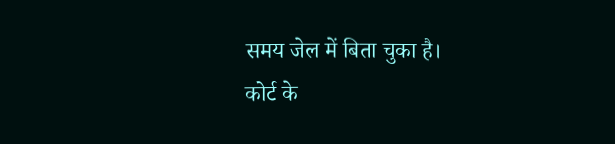समय जेल में बिता चुका है।
कोर्ट के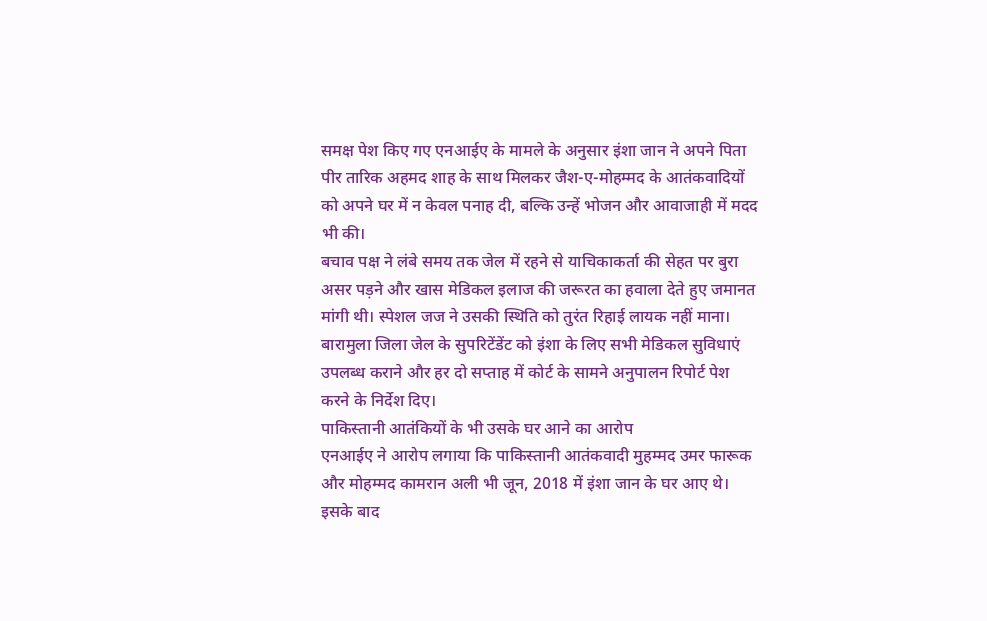समक्ष पेश किए गए एनआईए के मामले के अनुसार इंशा जान ने अपने पिता पीर तारिक अहमद शाह के साथ मिलकर जैश-ए-मोहम्मद के आतंकवादियों को अपने घर में न केवल पनाह दी, बल्कि उन्हें भोजन और आवाजाही में मदद भी की।
बचाव पक्ष ने लंबे समय तक जेल में रहने से याचिकाकर्ता की सेहत पर बुरा असर पड़ने और खास मेडिकल इलाज की जरूरत का हवाला देते हुए जमानत मांगी थी। स्पेशल जज ने उसकी स्थिति को तुरंत रिहाई लायक नहीं माना। बारामुला जिला जेल के सुपरिटेंडेंट को इंशा के लिए सभी मेडिकल सुविधाएं उपलब्ध कराने और हर दो सप्ताह में कोर्ट के सामने अनुपालन रिपोर्ट पेश करने के निर्देश दिए।
पाकिस्तानी आतंकियों के भी उसके घर आने का आरोप
एनआईए ने आरोप लगाया कि पाकिस्तानी आतंकवादी मुहम्मद उमर फारूक और मोहम्मद कामरान अली भी जून, 2018 में इंशा जान के घर आए थे। इसके बाद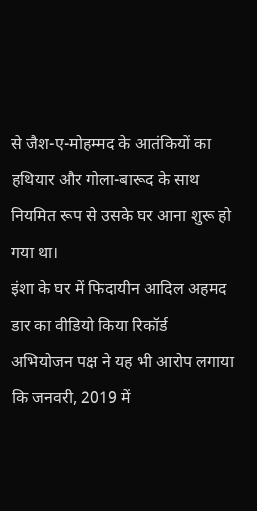से जैश-ए-मोहम्मद के आतंकियों का हथियार और गोला-बारूद के साथ नियमित रूप से उसके घर आना शुरू हो गया था।
इंशा के घर में फिदायीन आदिल अहमद डार का वीडियो किया रिकॉर्ड
अभियोजन पक्ष ने यह भी आरोप लगाया कि जनवरी, 2019 में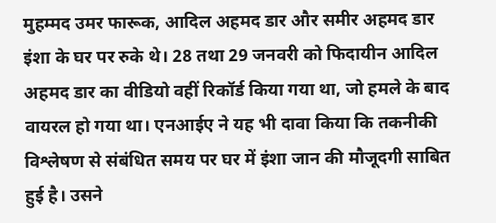मुहम्मद उमर फारूक, आदिल अहमद डार और समीर अहमद डार इंशा के घर पर रुके थे। 28 तथा 29 जनवरी को फिदायीन आदिल अहमद डार का वीडियो वहीं रिकॉर्ड किया गया था, जो हमले के बाद वायरल हो गया था। एनआईए ने यह भी दावा किया कि तकनीकी विश्लेषण से संबंधित समय पर घर में इंशा जान की मौजूदगी साबित हुई है। उसने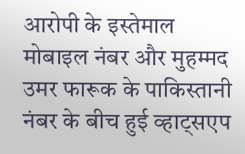आरोपी के इस्तेमाल मोबाइल नंबर और मुहम्मद उमर फारूक के पाकिस्तानी नंबर के बीच हुई व्हाट्सएप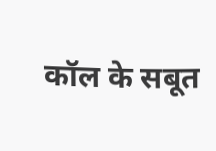कॉल के सबूत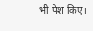भी पेश किए।